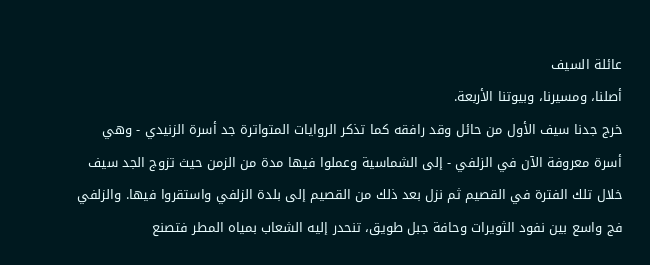عائلة السيف
أصلنا، ومسيرنا، وبيوتنا الأربعة.
خرج جدنا سيف الأول من حائل وقد رافقه كما تذكر الروايات المتواترة جد أسرة الزنيدي - وهي أسرة معروفة الآن في الزلفي - إلى الشماسية وعملوا فيها مدة من الزمن حيث تزوج الجد سيف خلال تلك الفترة في القصيم ثم نزل بعد ذلك من القصيم إلى بلدة الزلفي واستقروا فيها. والزلفي فج واسع بين نفود الثويرات وحافة جبل طويق، تنحدر إليه الشعاب بمياه المطر فتصنع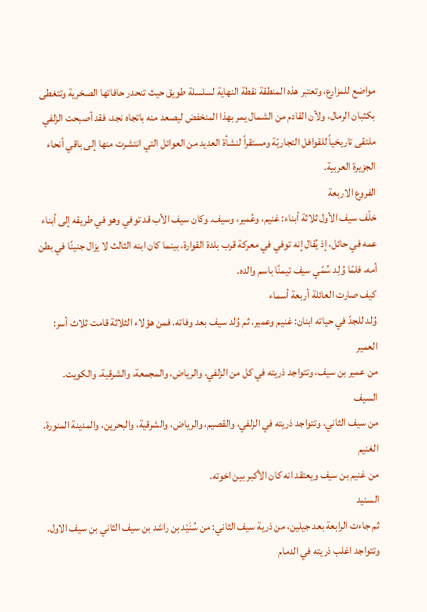مواضع للمزارع، وتعتبر هذه المنطقة نقطة النهاية لسلسلة طويق حيث تنحدر حافاتها الصخرية وتتغطى بكثبان الرمال، ولأن القادم من الشمال يمر بهذا المنخفض ليصعد منه باتجاه نجد، فقد أصبحت الزلفي ملتقى تاريخياً للقوافل التجاريّة ومستقراً لنشأة العديد من العوائل التي انتشرت منها إلى باقي أنحاء الجزيرة العربية.
الفروع الاربعة
خلّف سيف الأول ثلاثة أبناء: غنيم، وعُمير، وسيف. وكان سيف الأب قد توفي وهو في طريقه إلى أبناء عمه في حائل، إذ يُقال إنه توفي في معركة قرب بلدة القوارة، بينما كان ابنه الثالث لا يزال جنينًا في بطن أمه، فلمّا وُلِد سُمّي سيف تيمنًا باسم والده.
كيف صارت العائلة أربعة أسماء
وُلد للجدّ في حياته ابنان: غنيم وعمير. ثم وُلد سيف بعد وفاته. فمن هؤلاء الثلاثة قامت ثلاث أسر:
العمير
من عمير بن سيف، وتتواجد ذريته في كل من الزلفي، والرياض، والمجمعة، والشرقية، والكويت.
السيف
من سيف الثاني، وتتواجد ذريته في الزلفي، والقصيم، والرياض، والشرقية، والبحرين، والمدينة المنورة.
الغنيم
من غنيم بن سيف ويعتقد انه كان الأكبر بين اخوته.
السنيد
ثم جاءت الرابعة بعد جيلين، من ذرية سيف الثاني: من سُنَيْد بن راشد بن سيف الثاني بن سيف الاول. وتتواجد اغلب ذريته في الدمام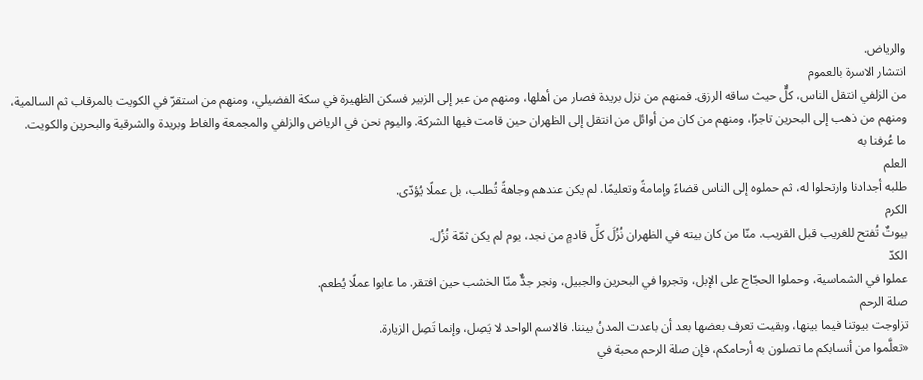والرياض.
انتشار الاسرة بالعموم
من الزلفي انتقل الناس، كلٌّ حيث ساقه الرزق. فمنهم من نزل بريدة فصار من أهلها، ومنهم من عبر إلى الزبير فسكن الظهيرة في سكة الفضيلي، ومنهم من استقرّ في الكويت بالمرقاب ثم السالمية، ومنهم من ذهب إلى البحرين تاجرًا، ومنهم من كان من أوائل من انتقل إلى الظهران حين قامت فيها الشركة. واليوم نحن في الرياض والزلفي والمجمعة والغاط وبريدة والشرقية والبحرين والكويت.
ما عُرفنا به
العلم
طلبه أجدادنا وارتحلوا له، ثم حملوه إلى الناس قضاءً وإمامةً وتعليمًا. لم يكن عندهم وجاهةً تُطلب، بل عملًا يُؤدّى.
الكرم
بيوتٌ تُفتح للغريب قبل القريب. منّا من كان بيته في الظهران نُزُلَ كلِّ قادمٍ من نجد، يوم لم يكن ثمّة نُزُل.
الكدّ
عملوا في الشماسية، وحملوا الحجّاج على الإبل، وتجروا في البحرين والجبيل، ونجر جدٌّ منّا الخشب حين افتقر. ما عابوا عملًا يُطعم.
صلة الرحم
تزاوجت بيوتنا فيما بينها، وبقيت تعرف بعضها بعد أن باعدت المدنُ بيننا. فالاسم الواحد لا يَصِل، وإنما تَصِل الزيارة.
«تعلَّموا من أنسابكم ما تصلون به أرحامكم، فإن صلة الرحم محبة في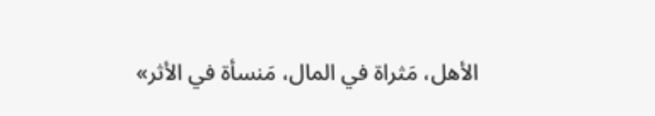الأهل، مَثراة في المال، مَنسأة في الأثر»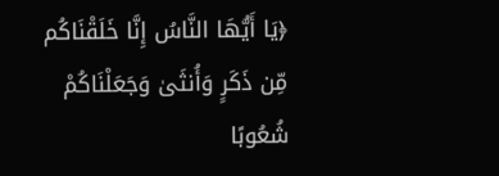﴿يَا أَيُّهَا النَّاسُ إِنَّا خَلَقْنَاكُم مِّن ذَكَرٍ وَأُنثَىٰ وَجَعَلْنَاكُمْ شُعُوبًا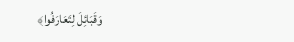وَقَبَائِلَ لِتَعَارَفُوا﴾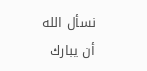نسأل الله أن يبارك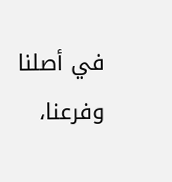في أصلنا وفرعنا،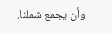وأن يجمع شملنا.